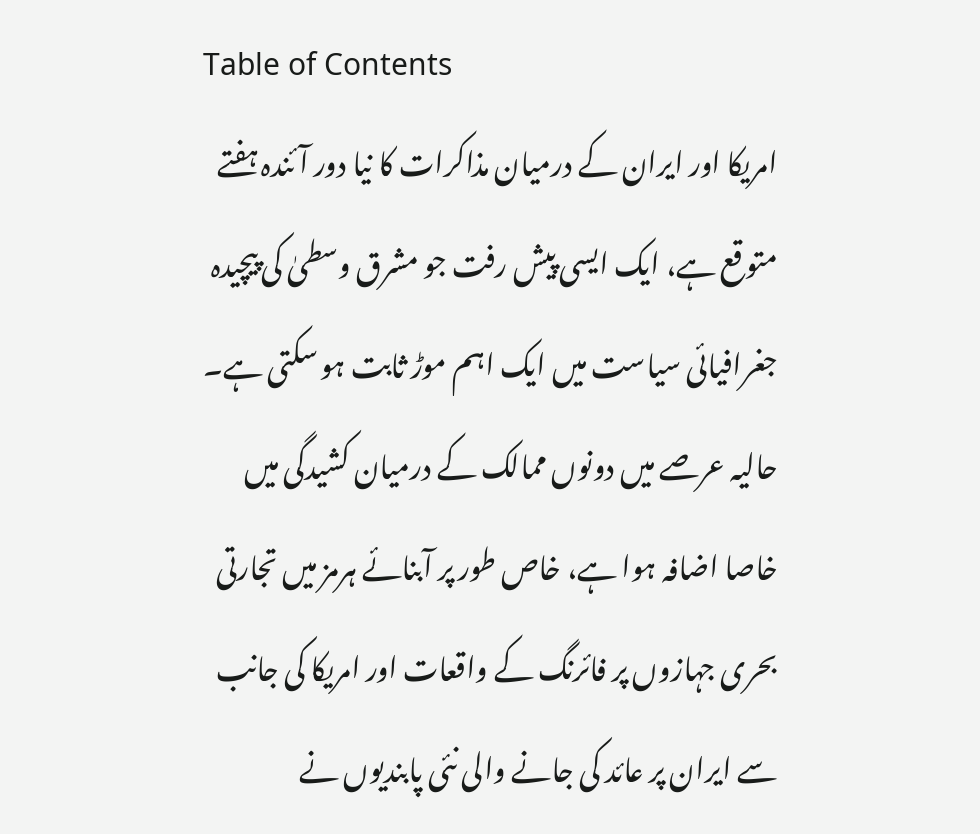Table of Contents
امریکا اور ایران کے درمیان مذاکرات کا نیا دور آئندہ ہفتے متوقع ہے، ایک ایسی پیش رفت جو مشرق وسطیٰ کی پیچیدہ جغرافیائی سیاست میں ایک اہم موڑ ثابت ہو سکتی ہے۔ حالیہ عرصے میں دونوں ممالک کے درمیان کشیدگی میں خاصا اضافہ ہوا ہے، خاص طور پر آبنائے ہرمز میں تجارتی بحری جہازوں پر فائرنگ کے واقعات اور امریکا کی جانب سے ایران پر عائد کی جانے والی نئی پابندیوں نے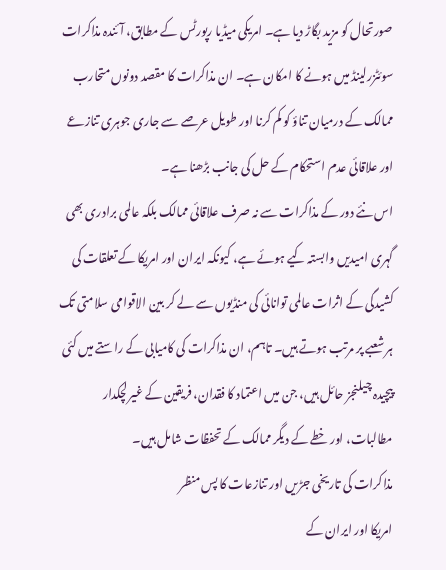صورتحال کو مزید بگاڑ دیا ہے۔ امریکی میڈیا رپورٹس کے مطابق، آئندہ مذاکرات سوئٹزرلینڈ میں ہونے کا امکان ہے۔ ان مذاکرات کا مقصد دونوں متحارب ممالک کے درمیان تناؤ کو کم کرنا اور طویل عرصے سے جاری جوہری تنازعے اور علاقائی عدم استحکام کے حل کی جانب بڑھنا ہے۔
اس نئے دور کے مذاکرات سے نہ صرف علاقائی ممالک بلکہ عالمی برادری بھی گہری امیدیں وابستہ کیے ہوئے ہے، کیونکہ ایران اور امریکا کے تعلقات کی کشیدگی کے اثرات عالمی توانائی کی منڈیوں سے لے کر بین الاقوامی سلامتی تک ہر شعبے پر مرتب ہوتے ہیں۔ تاہم، ان مذاکرات کی کامیابی کے راستے میں کئی پیچیدہ چیلنجز حائل ہیں، جن میں اعتماد کا فقدان، فریقین کے غیر لچکدار مطالبات، اور خطے کے دیگر ممالک کے تحفظات شامل ہیں۔
مذاکرات کی تاریخی جڑیں اور تنازعات کا پس منظر
امریکا اور ایران کے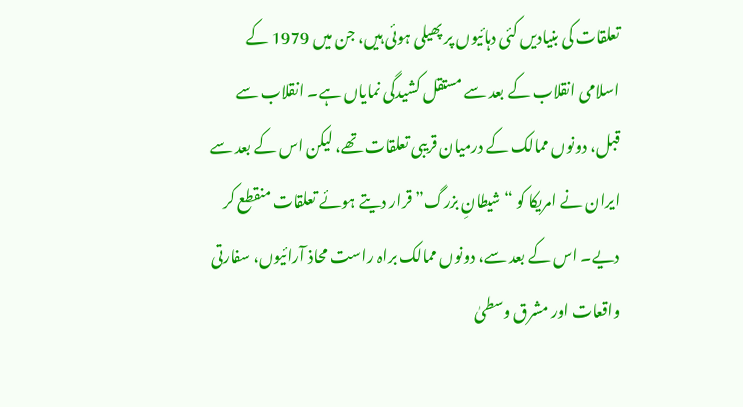تعلقات کی بنیادیں کئی دہائیوں پر پھیلی ہوئی ہیں، جن میں 1979 کے اسلامی انقلاب کے بعد سے مستقل کشیدگی نمایاں ہے۔ انقلاب سے قبل، دونوں ممالک کے درمیان قریبی تعلقات تھے، لیکن اس کے بعد سے ایران نے امریکا کو “شیطانِ بزرگ” قرار دیتے ہوئے تعلقات منقطع کر دیے۔ اس کے بعد سے، دونوں ممالک براہ راست محاذ آرائیوں، سفارتی واقعات اور مشرق وسطیٰ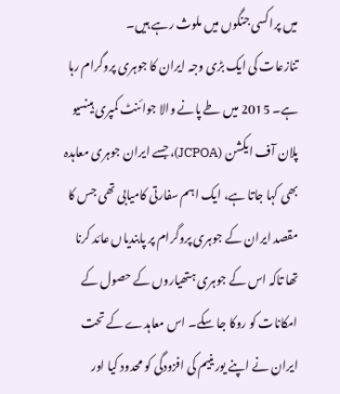میں پراکسی جنگوں میں ملوث رہے ہیں۔
تنازعات کی ایک بڑی وجہ ایران کا جوہری پروگرام رہا ہے۔ 2015 میں طے پانے والا جوائنٹ کمپری ہینسیو پلان آف ایکشن (JCPOA)، جسے ایران جوہری معاہدہ بھی کہا جاتا ہے، ایک اہم سفارتی کامیابی تھی جس کا مقصد ایران کے جوہری پروگرام پر پابندیاں عائد کرنا تھا تاکہ اس کے جوہری ہتھیاروں کے حصول کے امکانات کو روکا جا سکے۔ اس معاہدے کے تحت ایران نے اپنے یورینیم کی افزودگی کو محدود کیا اور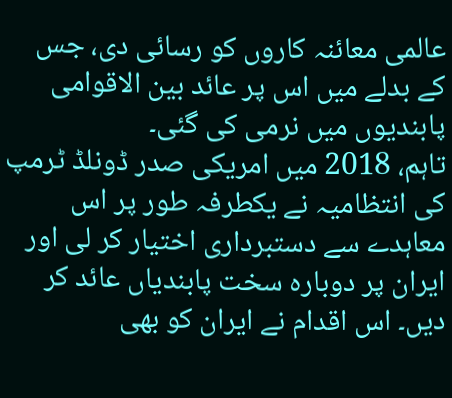عالمی معائنہ کاروں کو رسائی دی، جس کے بدلے میں اس پر عائد بین الاقوامی پابندیوں میں نرمی کی گئی۔
تاہم، 2018 میں امریکی صدر ڈونلڈ ٹرمپ کی انتظامیہ نے یکطرفہ طور پر اس معاہدے سے دستبرداری اختیار کر لی اور ایران پر دوبارہ سخت پابندیاں عائد کر دیں۔ اس اقدام نے ایران کو بھی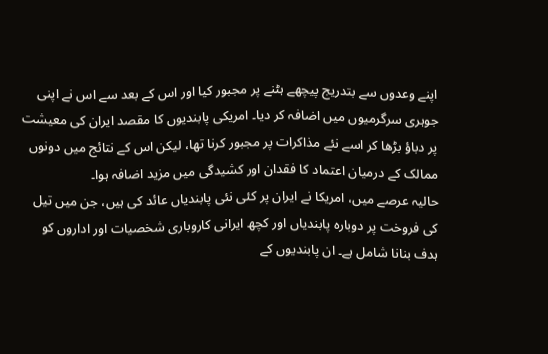اپنے وعدوں سے بتدریج پیچھے ہٹنے پر مجبور کیا اور اس کے بعد سے اس نے اپنی جوہری سرگرمیوں میں اضافہ کر دیا۔ امریکی پابندیوں کا مقصد ایران کی معیشت پر دباؤ بڑھا کر اسے نئے مذاکرات پر مجبور کرنا تھا، لیکن اس کے نتائج میں دونوں ممالک کے درمیان اعتماد کا فقدان اور کشیدگی میں مزید اضافہ ہوا۔
حالیہ عرصے میں، امریکا نے ایران پر کئی نئی پابندیاں عائد کی ہیں، جن میں تیل کی فروخت پر دوبارہ پابندیاں اور کچھ ایرانی کاروباری شخصیات اور اداروں کو ہدف بنانا شامل ہے۔ ان پابندیوں کے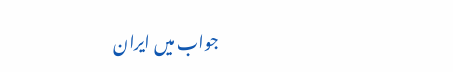جواب میں ایران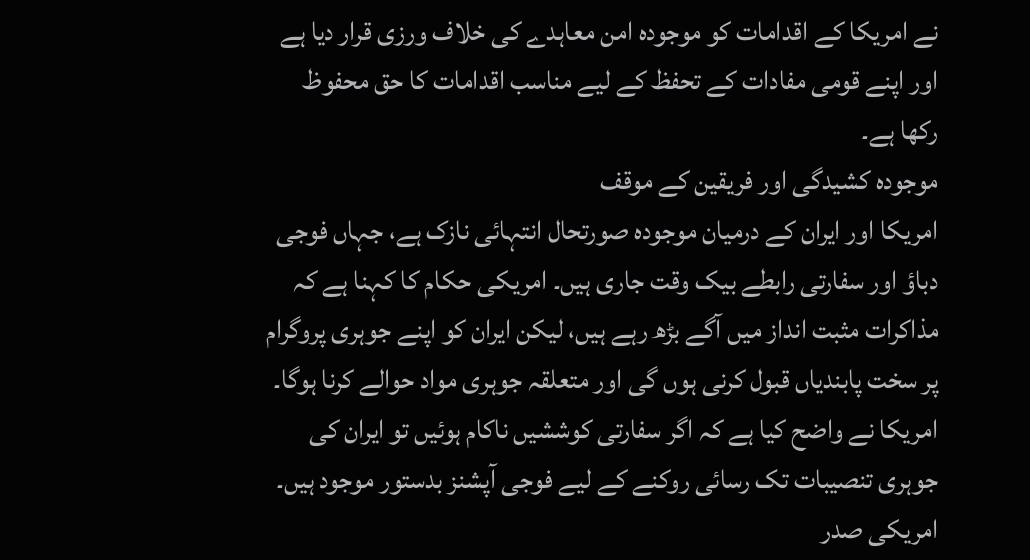نے امریکا کے اقدامات کو موجودہ امن معاہدے کی خلاف ورزی قرار دیا ہے اور اپنے قومی مفادات کے تحفظ کے لیے مناسب اقدامات کا حق محفوظ رکھا ہے۔
موجودہ کشیدگی اور فریقین کے موقف
امریکا اور ایران کے درمیان موجودہ صورتحال انتہائی نازک ہے، جہاں فوجی دباؤ اور سفارتی رابطے بیک وقت جاری ہیں۔ امریکی حکام کا کہنا ہے کہ مذاکرات مثبت انداز میں آگے بڑھ رہے ہیں، لیکن ایران کو اپنے جوہری پروگرام پر سخت پابندیاں قبول کرنی ہوں گی اور متعلقہ جوہری مواد حوالے کرنا ہوگا۔ امریکا نے واضح کیا ہے کہ اگر سفارتی کوششیں ناکام ہوئیں تو ایران کی جوہری تنصیبات تک رسائی روکنے کے لیے فوجی آپشنز بدستور موجود ہیں۔ امریکی صدر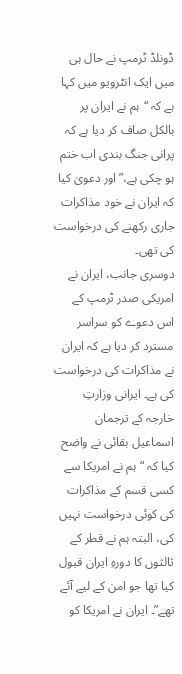ڈونلڈ ٹرمپ نے حال ہی میں ایک انٹرویو میں کہا ہے کہ “ہم نے ایران پر بالکل صاف کر دیا ہے کہ پرانی جنگ بندی اب ختم ہو چکی ہے،” اور دعویٰ کیا کہ ایران نے خود مذاکرات جاری رکھنے کی درخواست کی تھی۔
دوسری جانب، ایران نے امریکی صدر ٹرمپ کے اس دعوے کو سراسر مسترد کر دیا ہے کہ ایران نے مذاکرات کی درخواست کی ہے۔ ایرانی وزارتِ خارجہ کے ترجمان اسماعیل بقائی نے واضح کیا کہ “ہم نے امریکا سے کسی قسم کے مذاکرات کی کوئی درخواست نہیں کی، البتہ ہم نے قطر کے ثالثوں کا دورہِ ایران قبول کیا تھا جو امن کے لیے آئے تھے”۔ ایران نے امریکا کو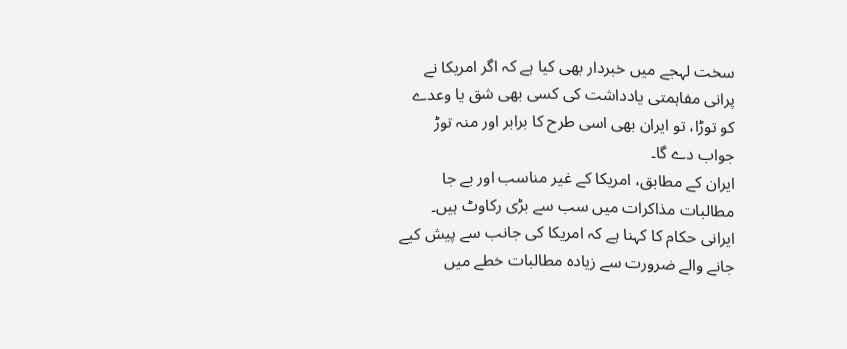سخت لہجے میں خبردار بھی کیا ہے کہ اگر امریکا نے پرانی مفاہمتی یادداشت کی کسی بھی شق یا وعدے کو توڑا، تو ایران بھی اسی طرح کا برابر اور منہ توڑ جواب دے گا۔
ایران کے مطابق، امریکا کے غیر مناسب اور بے جا مطالبات مذاکرات میں سب سے بڑی رکاوٹ ہیں۔ ایرانی حکام کا کہنا ہے کہ امریکا کی جانب سے پیش کیے جانے والے ضرورت سے زیادہ مطالبات خطے میں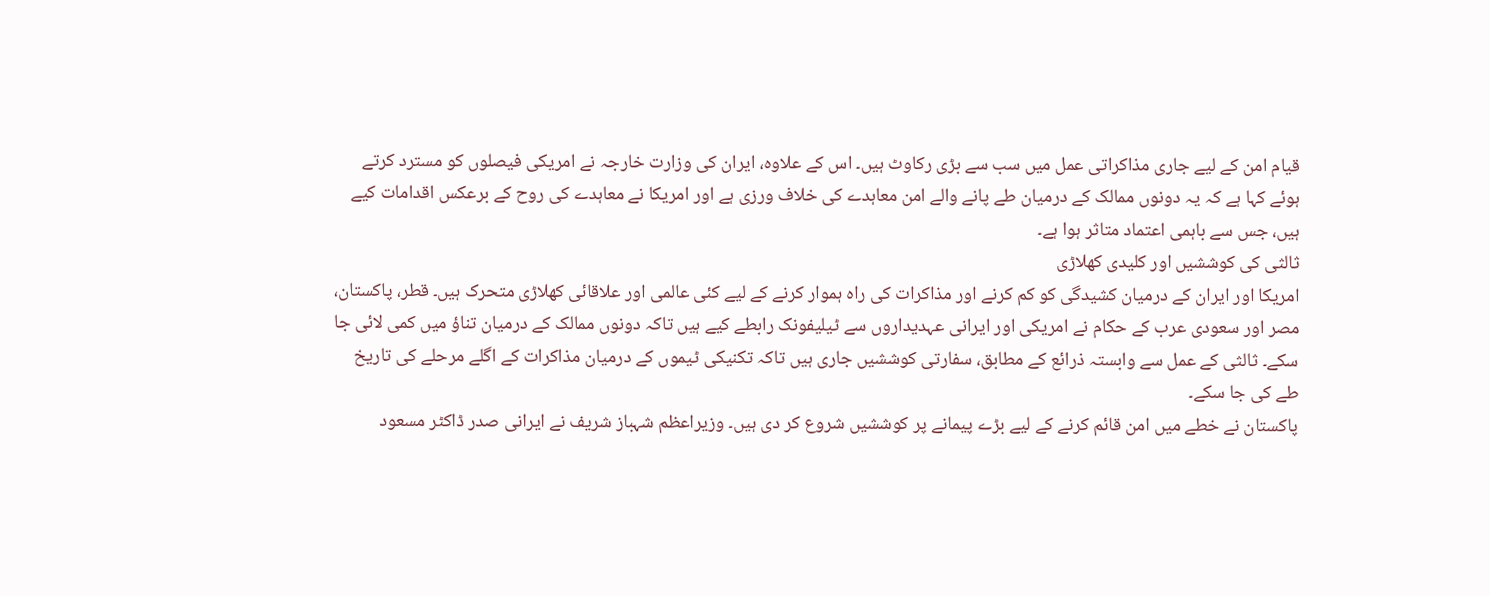قیام امن کے لیے جاری مذاکراتی عمل میں سب سے بڑی رکاوٹ ہیں۔ اس کے علاوہ، ایران کی وزارت خارجہ نے امریکی فیصلوں کو مسترد کرتے ہوئے کہا ہے کہ یہ دونوں ممالک کے درمیان طے پانے والے امن معاہدے کی خلاف ورزی ہے اور امریکا نے معاہدے کی روح کے برعکس اقدامات کیے ہیں، جس سے باہمی اعتماد متاثر ہوا ہے۔
ثالثی کی کوششیں اور کلیدی کھلاڑی
امریکا اور ایران کے درمیان کشیدگی کو کم کرنے اور مذاکرات کی راہ ہموار کرنے کے لیے کئی عالمی اور علاقائی کھلاڑی متحرک ہیں۔ قطر، پاکستان، مصر اور سعودی عرب کے حکام نے امریکی اور ایرانی عہدیداروں سے ٹیلیفونک رابطے کیے ہیں تاکہ دونوں ممالک کے درمیان تناؤ میں کمی لائی جا سکے۔ ثالثی کے عمل سے وابستہ ذرائع کے مطابق، سفارتی کوششیں جاری ہیں تاکہ تکنیکی ٹیموں کے درمیان مذاکرات کے اگلے مرحلے کی تاریخ طے کی جا سکے۔
پاکستان نے خطے میں امن قائم کرنے کے لیے بڑے پیمانے پر کوششیں شروع کر دی ہیں۔ وزیراعظم شہباز شریف نے ایرانی صدر ڈاکٹر مسعود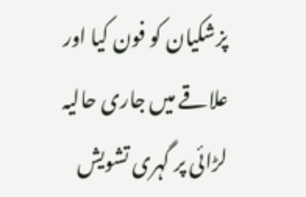پزشکیان کو فون کیا اور علاقے میں جاری حالیہ لڑائی پر گہری تشویش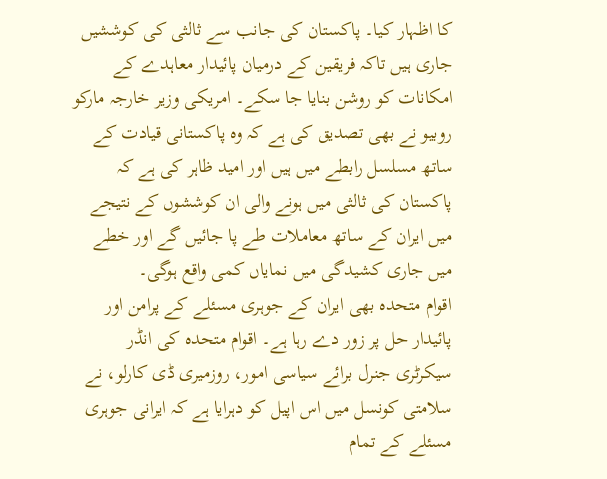کا اظہار کیا۔ پاکستان کی جانب سے ثالثی کی کوششیں جاری ہیں تاکہ فریقین کے درمیان پائیدار معاہدے کے امکانات کو روشن بنایا جا سکے۔ امریکی وزیر خارجہ مارکو روبیو نے بھی تصدیق کی ہے کہ وہ پاکستانی قیادت کے ساتھ مسلسل رابطے میں ہیں اور امید ظاہر کی ہے کہ پاکستان کی ثالثی میں ہونے والی ان کوششوں کے نتیجے میں ایران کے ساتھ معاملات طے پا جائیں گے اور خطے میں جاری کشیدگی میں نمایاں کمی واقع ہوگی۔
اقوام متحدہ بھی ایران کے جوہری مسئلے کے پرامن اور پائیدار حل پر زور دے رہا ہے۔ اقوام متحدہ کی انڈر سیکرٹری جنرل برائے سیاسی امور، روزمیری ڈی کارلو، نے سلامتی کونسل میں اس اپیل کو دہرایا ہے کہ ایرانی جوہری مسئلے کے تمام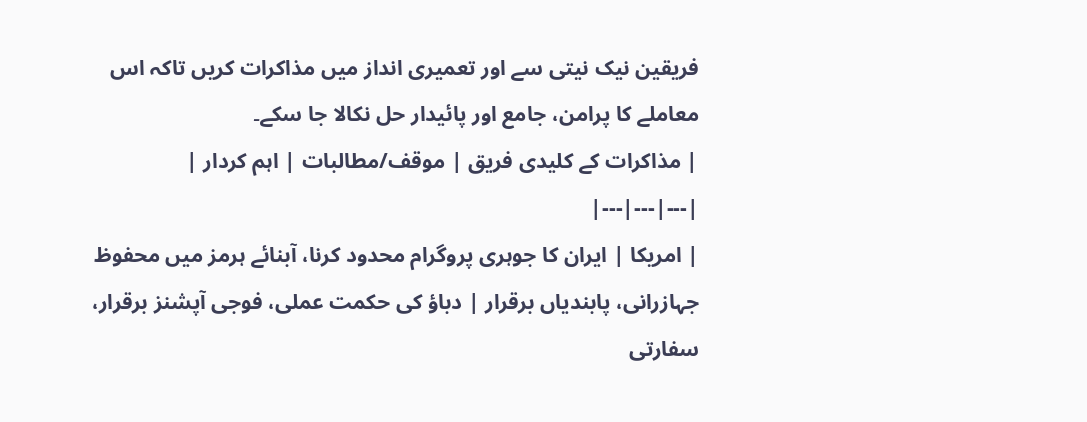فریقین نیک نیتی سے اور تعمیری انداز میں مذاکرات کریں تاکہ اس معاملے کا پرامن، جامع اور پائیدار حل نکالا جا سکے۔
| مذاکرات کے کلیدی فریق | موقف/مطالبات | اہم کردار |
|---|---|---|
| امریکا | ایران کا جوہری پروگرام محدود کرنا، آبنائے ہرمز میں محفوظ جہازرانی، پابندیاں برقرار | دباؤ کی حکمت عملی، فوجی آپشنز برقرار، سفارتی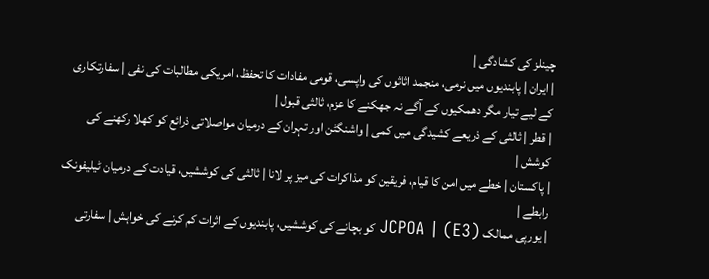چینلز کی کشادگی |
| ایران | پابندیوں میں نرمی، منجمد اثاثوں کی واپسی، قومی مفادات کا تحفظ، امریکی مطالبات کی نفی | سفارتکاری کے لیے تیار مگر دھمکیوں کے آگے نہ جھکنے کا عزم، ثالثی قبول |
| قطر | ثالثی کے ذریعے کشیدگی میں کمی | واشنگٹن اور تہران کے درمیان مواصلاتی ذرائع کو کھلا رکھنے کی کوشش |
| پاکستان | خطے میں امن کا قیام، فریقین کو مذاکرات کی میز پر لانا | ثالثی کی کوششیں، قیادت کے درمیان ٹیلیفونک رابطے |
| یورپی ممالک (E3) | JCPOA کو بچانے کی کوششیں، پابندیوں کے اثرات کم کرنے کی خواہش | سفارتی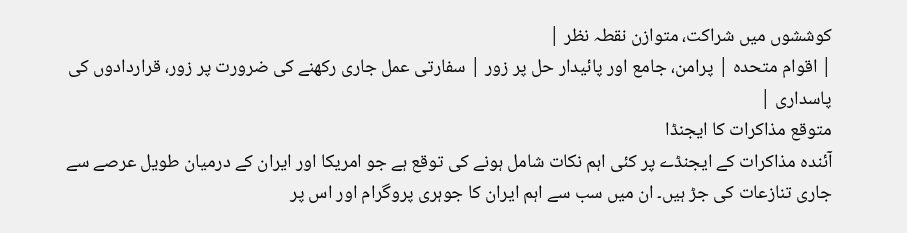کوششوں میں شراکت، متوازن نقطہ نظر |
| اقوام متحدہ | پرامن، جامع اور پائیدار حل پر زور | سفارتی عمل جاری رکھنے کی ضرورت پر زور، قراردادوں کی پاسداری |
متوقع مذاکرات کا ایجنڈا
آئندہ مذاکرات کے ایجنڈے پر کئی اہم نکات شامل ہونے کی توقع ہے جو امریکا اور ایران کے درمیان طویل عرصے سے جاری تنازعات کی جڑ ہیں۔ ان میں سب سے اہم ایران کا جوہری پروگرام اور اس پر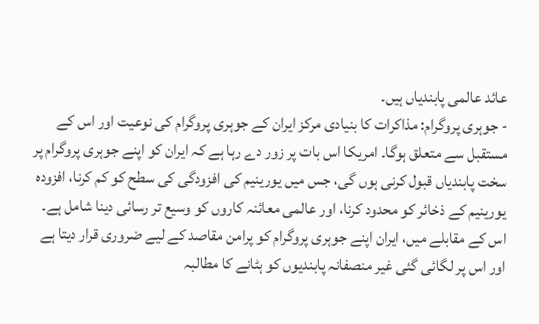عائد عالمی پابندیاں ہیں۔
- جوہری پروگرام: مذاکرات کا بنیادی مرکز ایران کے جوہری پروگرام کی نوعیت اور اس کے مستقبل سے متعلق ہوگا۔ امریکا اس بات پر زور دے رہا ہے کہ ایران کو اپنے جوہری پروگرام پر سخت پابندیاں قبول کرنی ہوں گی، جس میں یورینیم کی افزودگی کی سطح کو کم کرنا، افزودہ یورینیم کے ذخائر کو محدود کرنا، اور عالمی معائنہ کاروں کو وسیع تر رسائی دینا شامل ہے۔ اس کے مقابلے میں، ایران اپنے جوہری پروگرام کو پرامن مقاصد کے لیے ضروری قرار دیتا ہے اور اس پر لگائی گئی غیر منصفانہ پابندیوں کو ہٹانے کا مطالبہ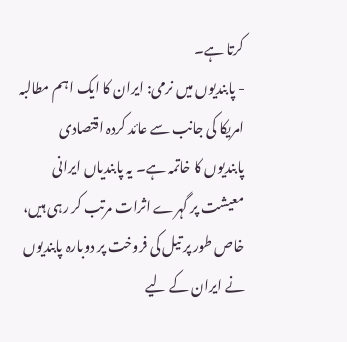کرتا ہے۔
- پابندیوں میں نرمی: ایران کا ایک اہم مطالبہ امریکا کی جانب سے عائد کردہ اقتصادی پابندیوں کا خاتمہ ہے۔ یہ پابندیاں ایرانی معیشت پر گہرے اثرات مرتب کر رہی ہیں، خاص طور پر تیل کی فروخت پر دوبارہ پابندیوں نے ایران کے لیے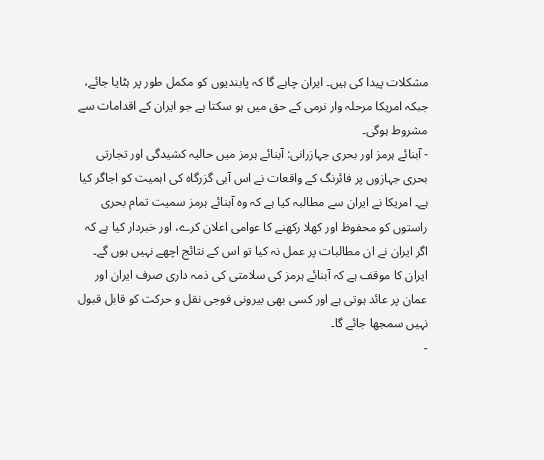مشکلات پیدا کی ہیں۔ ایران چاہے گا کہ پابندیوں کو مکمل طور پر ہٹایا جائے، جبکہ امریکا مرحلہ وار نرمی کے حق میں ہو سکتا ہے جو ایران کے اقدامات سے مشروط ہوگی۔
- آبنائے ہرمز اور بحری جہازرانی: آبنائے ہرمز میں حالیہ کشیدگی اور تجارتی بحری جہازوں پر فائرنگ کے واقعات نے اس آبی گزرگاہ کی اہمیت کو اجاگر کیا ہے۔ امریکا نے ایران سے مطالبہ کیا ہے کہ وہ آبنائے ہرمز سمیت تمام بحری راستوں کو محفوظ اور کھلا رکھنے کا عوامی اعلان کرے، اور خبردار کیا ہے کہ اگر ایران نے ان مطالبات پر عمل نہ کیا تو اس کے نتائج اچھے نہیں ہوں گے۔ ایران کا موقف ہے کہ آبنائے ہرمز کی سلامتی کی ذمہ داری صرف ایران اور عمان پر عائد ہوتی ہے اور کسی بھی بیرونی فوجی نقل و حرکت کو قابل قبول نہیں سمجھا جائے گا۔
-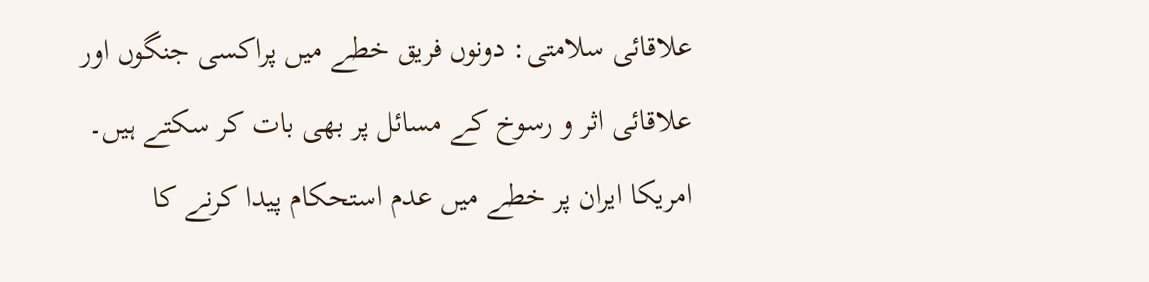علاقائی سلامتی: دونوں فریق خطے میں پراکسی جنگوں اور علاقائی اثر و رسوخ کے مسائل پر بھی بات کر سکتے ہیں۔ امریکا ایران پر خطے میں عدم استحکام پیدا کرنے کا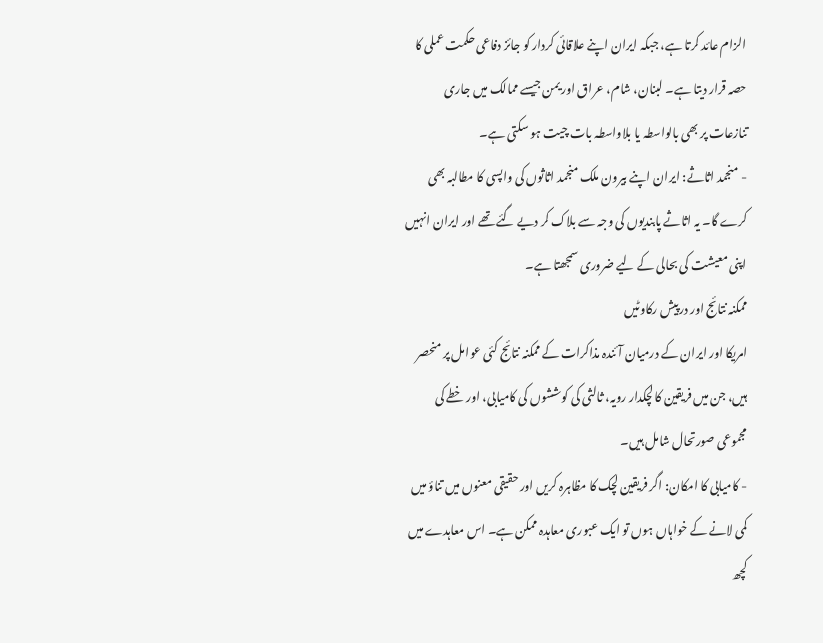الزام عائد کرتا ہے، جبکہ ایران اپنے علاقائی کردار کو جائز دفاعی حکمت عملی کا حصہ قرار دیتا ہے۔ لبنان، شام، عراق اور یمن جیسے ممالک میں جاری تنازعات پر بھی بالواسطہ یا بلاواسطہ بات چیت ہو سکتی ہے۔
- منجمد اثاثے: ایران اپنے بیرون ملک منجمد اثاثوں کی واپسی کا مطالبہ بھی کرے گا۔ یہ اثاثے پابندیوں کی وجہ سے بلاک کر دیے گئے تھے اور ایران انہیں اپنی معیشت کی بحالی کے لیے ضروری سمجھتا ہے۔
ممکنہ نتائج اور درپیش رکاوٹیں
امریکا اور ایران کے درمیان آئندہ مذاکرات کے ممکنہ نتائج کئی عوامل پر منحصر ہیں، جن میں فریقین کا لچکدار رویہ، ثالثی کی کوششوں کی کامیابی، اور خطے کی مجموعی صورتحال شامل ہیں۔
- کامیابی کا امکان: اگر فریقین لچک کا مظاہرہ کریں اور حقیقی معنوں میں تناؤ میں کمی لانے کے خواہاں ہوں تو ایک عبوری معاہدہ ممکن ہے۔ اس معاہدے میں کچھ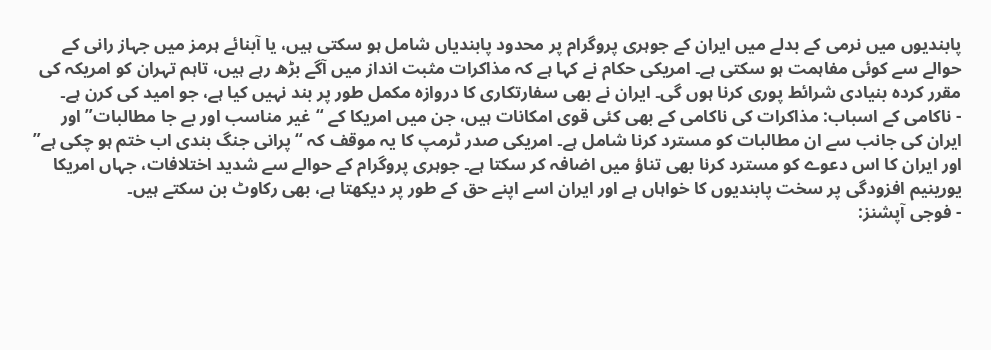پابندیوں میں نرمی کے بدلے میں ایران کے جوہری پروگرام پر محدود پابندیاں شامل ہو سکتی ہیں، یا آبنائے ہرمز میں جہاز رانی کے حوالے سے کوئی مفاہمت ہو سکتی ہے۔ امریکی حکام نے کہا ہے کہ مذاکرات مثبت انداز میں آگے بڑھ رہے ہیں، تاہم تہران کو امریکہ کی مقرر کردہ بنیادی شرائط پوری کرنا ہوں گی۔ ایران نے بھی سفارتکاری کا دروازہ مکمل طور پر بند نہیں کیا ہے، جو امید کی کرن ہے۔
- ناکامی کے اسباب: مذاکرات کی ناکامی کے بھی کئی قوی امکانات ہیں، جن میں امریکا کے “غیر مناسب اور بے جا مطالبات” اور ایران کی جانب سے ان مطالبات کو مسترد کرنا شامل ہے۔ امریکی صدر ٹرمپ کا یہ موقف کہ “پرانی جنگ بندی اب ختم ہو چکی ہے” اور ایران کا اس دعوے کو مسترد کرنا بھی تناؤ میں اضافہ کر سکتا ہے۔ جوہری پروگرام کے حوالے سے شدید اختلافات، جہاں امریکا یورینیم افزودگی پر سخت پابندیوں کا خواہاں ہے اور ایران اسے اپنے حق کے طور پر دیکھتا ہے، بھی رکاوٹ بن سکتے ہیں۔
- فوجی آپشنز: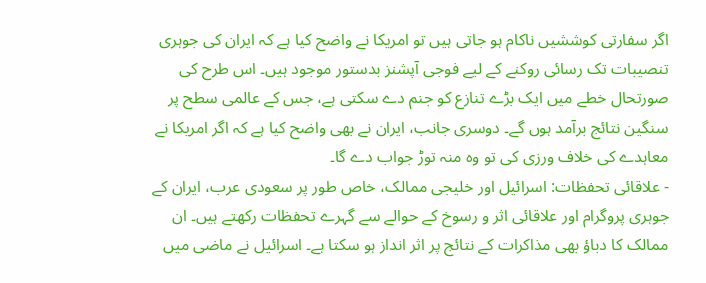اگر سفارتی کوششیں ناکام ہو جاتی ہیں تو امریکا نے واضح کیا ہے کہ ایران کی جوہری تنصیبات تک رسائی روکنے کے لیے فوجی آپشنز بدستور موجود ہیں۔ اس طرح کی صورتحال خطے میں ایک بڑے تنازع کو جنم دے سکتی ہے، جس کے عالمی سطح پر سنگین نتائج برآمد ہوں گے۔ دوسری جانب، ایران نے بھی واضح کیا ہے کہ اگر امریکا نے معاہدے کی خلاف ورزی کی تو وہ منہ توڑ جواب دے گا۔
- علاقائی تحفظات: اسرائیل اور خلیجی ممالک، خاص طور پر سعودی عرب، ایران کے جوہری پروگرام اور علاقائی اثر و رسوخ کے حوالے سے گہرے تحفظات رکھتے ہیں۔ ان ممالک کا دباؤ بھی مذاکرات کے نتائج پر اثر انداز ہو سکتا ہے۔ اسرائیل نے ماضی میں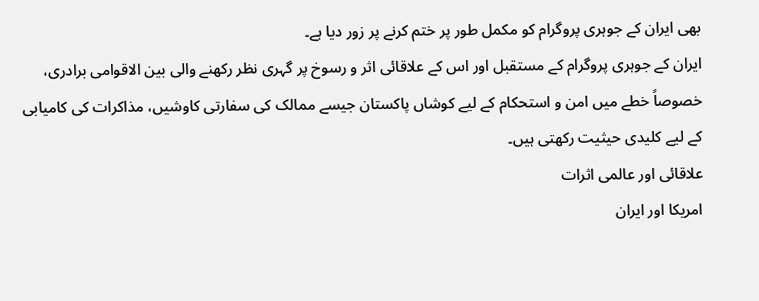بھی ایران کے جوہری پروگرام کو مکمل طور پر ختم کرنے پر زور دیا ہے۔
ایران کے جوہری پروگرام کے مستقبل اور اس کے علاقائی اثر و رسوخ پر گہری نظر رکھنے والی بین الاقوامی برادری، خصوصاً خطے میں امن و استحکام کے لیے کوشاں پاکستان جیسے ممالک کی سفارتی کاوشیں، مذاکرات کی کامیابی کے لیے کلیدی حیثیت رکھتی ہیں۔
علاقائی اور عالمی اثرات
امریکا اور ایران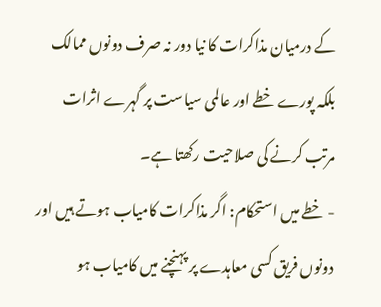کے درمیان مذاکرات کا نیا دور نہ صرف دونوں ممالک بلکہ پورے خطے اور عالمی سیاست پر گہرے اثرات مرتب کرنے کی صلاحیت رکھتا ہے۔
- خطے میں استحکام: اگر مذاکرات کامیاب ہوتے ہیں اور دونوں فریق کسی معاہدے پر پہنچنے میں کامیاب ہو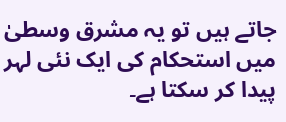جاتے ہیں تو یہ مشرق وسطیٰ میں استحکام کی ایک نئی لہر پیدا کر سکتا ہے۔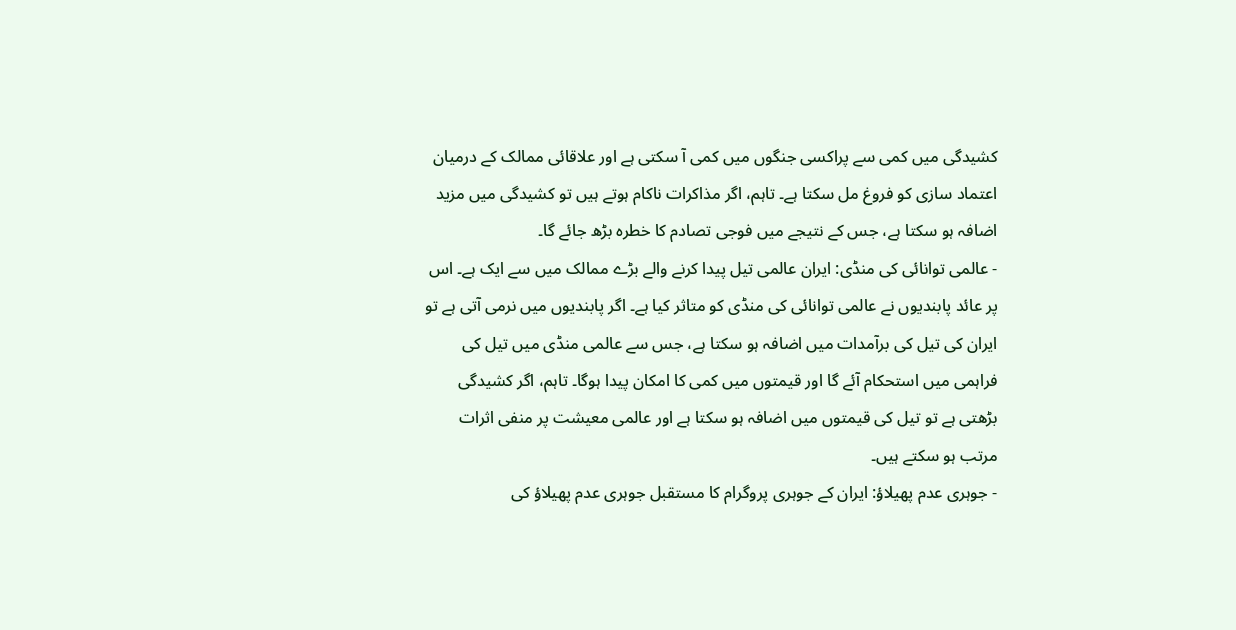کشیدگی میں کمی سے پراکسی جنگوں میں کمی آ سکتی ہے اور علاقائی ممالک کے درمیان اعتماد سازی کو فروغ مل سکتا ہے۔ تاہم، اگر مذاکرات ناکام ہوتے ہیں تو کشیدگی میں مزید اضافہ ہو سکتا ہے، جس کے نتیجے میں فوجی تصادم کا خطرہ بڑھ جائے گا۔
- عالمی توانائی کی منڈی: ایران عالمی تیل پیدا کرنے والے بڑے ممالک میں سے ایک ہے۔ اس پر عائد پابندیوں نے عالمی توانائی کی منڈی کو متاثر کیا ہے۔ اگر پابندیوں میں نرمی آتی ہے تو ایران کی تیل کی برآمدات میں اضافہ ہو سکتا ہے، جس سے عالمی منڈی میں تیل کی فراہمی میں استحکام آئے گا اور قیمتوں میں کمی کا امکان پیدا ہوگا۔ تاہم، اگر کشیدگی بڑھتی ہے تو تیل کی قیمتوں میں اضافہ ہو سکتا ہے اور عالمی معیشت پر منفی اثرات مرتب ہو سکتے ہیں۔
- جوہری عدم پھیلاؤ: ایران کے جوہری پروگرام کا مستقبل جوہری عدم پھیلاؤ کی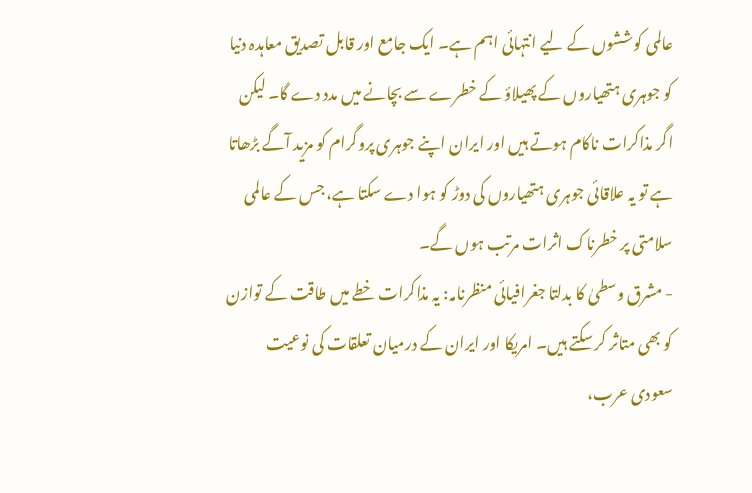عالمی کوششوں کے لیے انتہائی اہم ہے۔ ایک جامع اور قابل تصدیق معاہدہ دنیا کو جوہری ہتھیاروں کے پھیلاؤ کے خطرے سے بچانے میں مدد دے گا۔ لیکن اگر مذاکرات ناکام ہوتے ہیں اور ایران اپنے جوہری پروگرام کو مزید آگے بڑھاتا ہے تو یہ علاقائی جوہری ہتھیاروں کی دوڑ کو ہوا دے سکتا ہے، جس کے عالمی سلامتی پر خطرناک اثرات مرتب ہوں گے۔
- مشرق وسطیٰ کا بدلتا جغرافیائی منظرنامہ: یہ مذاکرات خطے میں طاقت کے توازن کو بھی متاثر کر سکتے ہیں۔ امریکا اور ایران کے درمیان تعلقات کی نوعیت سعودی عرب،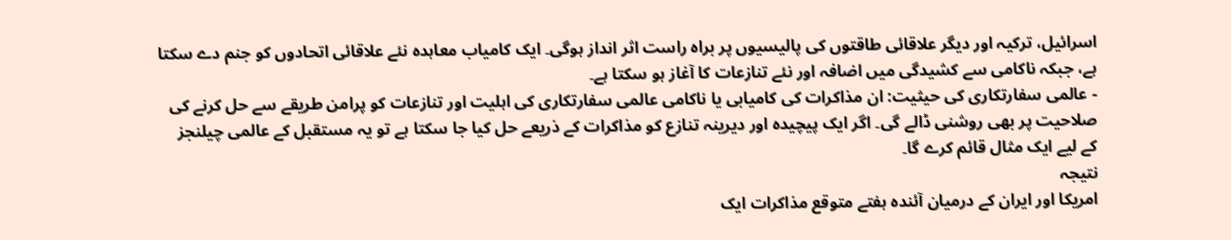اسرائیل، ترکیہ اور دیگر علاقائی طاقتوں کی پالیسیوں پر براہ راست اثر انداز ہوگی۔ ایک کامیاب معاہدہ نئے علاقائی اتحادوں کو جنم دے سکتا ہے، جبکہ ناکامی سے کشیدگی میں اضافہ اور نئے تنازعات کا آغاز ہو سکتا ہے۔
- عالمی سفارتکاری کی حیثیت: ان مذاکرات کی کامیابی یا ناکامی عالمی سفارتکاری کی اہلیت اور تنازعات کو پرامن طریقے سے حل کرنے کی صلاحیت پر بھی روشنی ڈالے گی۔ اگر ایک پیچیدہ اور دیرینہ تنازع کو مذاکرات کے ذریعے حل کیا جا سکتا ہے تو یہ مستقبل کے عالمی چیلنجز کے لیے ایک مثال قائم کرے گا۔
نتیجہ
امریکا اور ایران کے درمیان آئندہ ہفتے متوقع مذاکرات ایک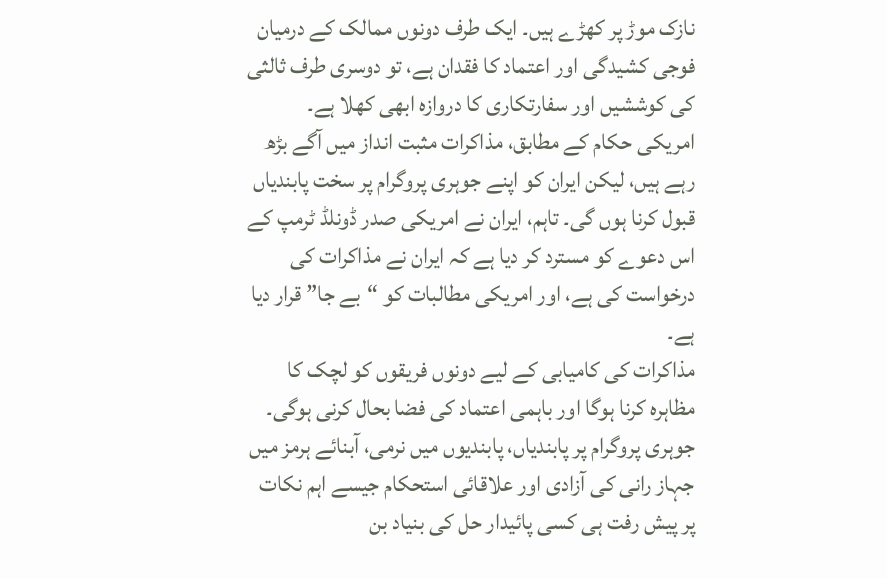نازک موڑ پر کھڑے ہیں۔ ایک طرف دونوں ممالک کے درمیان فوجی کشیدگی اور اعتماد کا فقدان ہے، تو دوسری طرف ثالثی کی کوششیں اور سفارتکاری کا دروازہ ابھی کھلا ہے۔ امریکی حکام کے مطابق، مذاکرات مثبت انداز میں آگے بڑھ رہے ہیں، لیکن ایران کو اپنے جوہری پروگرام پر سخت پابندیاں قبول کرنا ہوں گی۔ تاہم، ایران نے امریکی صدر ڈونلڈ ٹرمپ کے اس دعوے کو مسترد کر دیا ہے کہ ایران نے مذاکرات کی درخواست کی ہے، اور امریکی مطالبات کو “بے جا” قرار دیا ہے۔
مذاکرات کی کامیابی کے لیے دونوں فریقوں کو لچک کا مظاہرہ کرنا ہوگا اور باہمی اعتماد کی فضا بحال کرنی ہوگی۔ جوہری پروگرام پر پابندیاں، پابندیوں میں نرمی، آبنائے ہرمز میں جہاز رانی کی آزادی اور علاقائی استحکام جیسے اہم نکات پر پیش رفت ہی کسی پائیدار حل کی بنیاد بن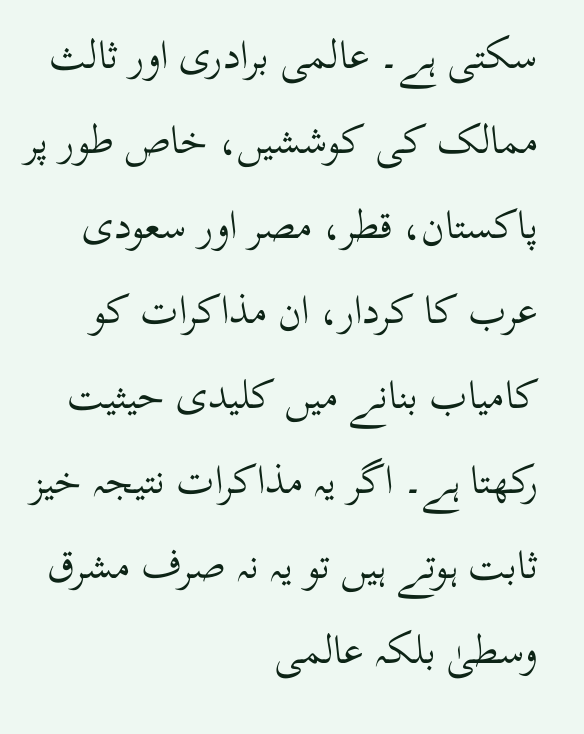سکتی ہے۔ عالمی برادری اور ثالث ممالک کی کوششیں، خاص طور پر پاکستان، قطر، مصر اور سعودی عرب کا کردار، ان مذاکرات کو کامیاب بنانے میں کلیدی حیثیت رکھتا ہے۔ اگر یہ مذاکرات نتیجہ خیز ثابت ہوتے ہیں تو یہ نہ صرف مشرق وسطیٰ بلکہ عالمی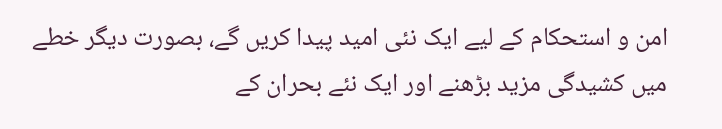امن و استحکام کے لیے ایک نئی امید پیدا کریں گے، بصورت دیگر خطے میں کشیدگی مزید بڑھنے اور ایک نئے بحران کے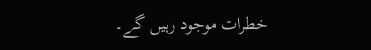خطرات موجود رہیں گے۔